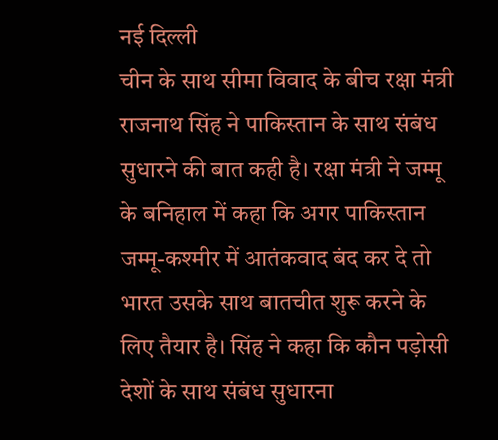नई दिल्ली
चीन के साथ सीमा विवाद के बीच रक्षा मंत्री राजनाथ सिंह ने पाकिस्तान के साथ संबंध सुधारने की बात कही है। रक्षा मंत्री ने जम्मू के बनिहाल में कहा कि अगर पाकिस्तान जम्मू-कश्मीर में आतंकवाद बंद कर दे तो भारत उसके साथ बातचीत शुरू करने के लिए तैयार है। सिंह ने कहा कि कौन पड़ोसी देशों के साथ संबंध सुधारना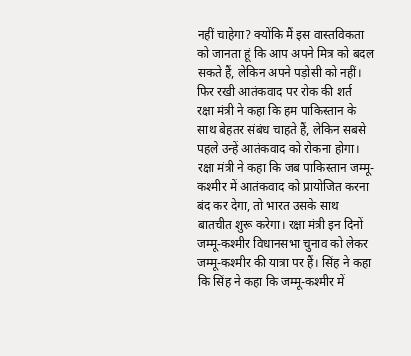नहीं चाहेगा? क्योंकि मैं इस वास्तविकता को जानता हूं कि आप अपने मित्र को बदल सकते हैं, लेकिन अपने पड़ोसी को नहीं।
फिर रखी आतंकवाद पर रोक की शर्त
रक्षा मंत्री ने कहा कि हम पाकिस्तान के साथ बेहतर संबंध चाहते हैं, लेकिन सबसे पहले उन्हें आतंकवाद को रोकना होगा। रक्षा मंत्री ने कहा कि जब पाकिस्तान जम्मू-कश्मीर में आतंकवाद को प्रायोजित करना बंद कर देगा, तो भारत उसके साथ बातचीत शुरू करेगा। रक्षा मंत्री इन दिनों जम्मू-कश्मीर विधानसभा चुनाव को लेकर जम्मू-कश्मीर की यात्रा पर हैं। सिंह ने कहा कि सिंह ने कहा कि जम्मू-कश्मीर में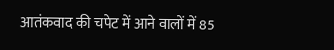आतंकवाद की चपेट में आने वालों में 85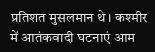प्रतिशत मुसलमान थे। कश्मीर में आतंकवादी घटनाएं आम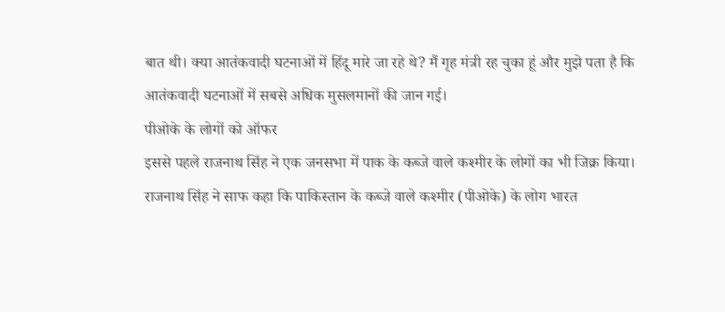बात थी। क्या आतंकवादी घटनाओं में हिंदू मारे जा रहे थे? मैं गृह मंत्री रह चुका हूं और मुझे पता है कि आतंकवादी घटनाओं में सबसे अधिक मुसलमानों की जान गई।
पीओके के लोगों को ऑफर
इससे पहले राजनाथ सिंह ने एक जनसभा में पाक के कब्जे वाले कश्मीर के लोगों का भी जिक्र किया। राजनाथ सिंह ने साफ कहा कि पाकिस्तान के कब्जे वाले कश्मीर (पीओके) के लोग भारत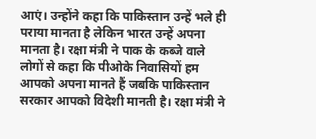आएं। उन्होंने कहा कि पाकिस्तान उन्हें भले ही पराया मानता है लेकिन भारत उन्हें अपना मानता है। रक्षा मंत्री ने पाक के कब्जे वाले लोगों से कहा कि पीओके निवासियों हम आपको अपना मानते हैं जबकि पाकिस्तान सरकार आपको विदेशी मानती है। रक्षा मंत्री ने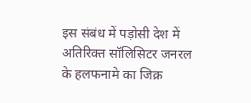इस संबंध में पड़ोसी देश में अतिरिक्त सॉलिसिटर जनरल के हलफनामे का जिक्र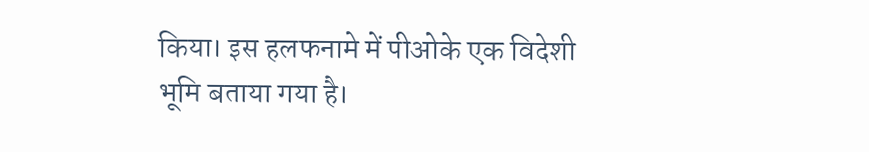किया। इस हलफनामे में पीओके एक विदेशी भूमि बताया गया है।